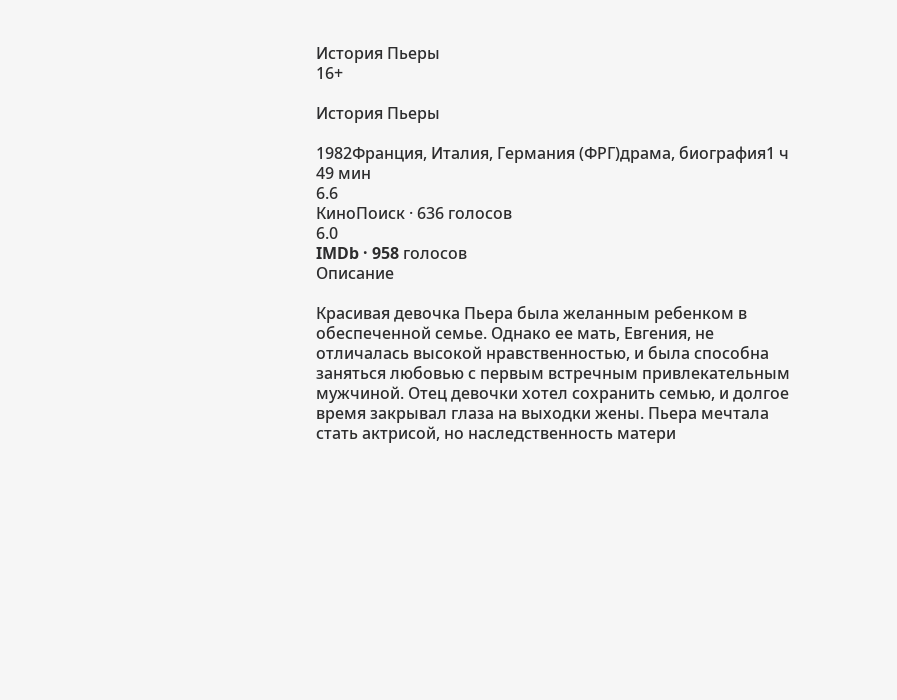История Пьеры
16+

История Пьеры

1982Франция, Италия, Германия (ФРГ)драма, биография1 ч 49 мин
6.6
КиноПоиск · 636 голосов
6.0
IMDb · 958 голосов
Описание

Красивая девочка Пьера была желанным ребенком в обеспеченной семье. Однако ее мать, Евгения, не отличалась высокой нравственностью, и была способна заняться любовью с первым встречным привлекательным мужчиной. Отец девочки хотел сохранить семью, и долгое время закрывал глаза на выходки жены. Пьера мечтала стать актрисой, но наследственность матери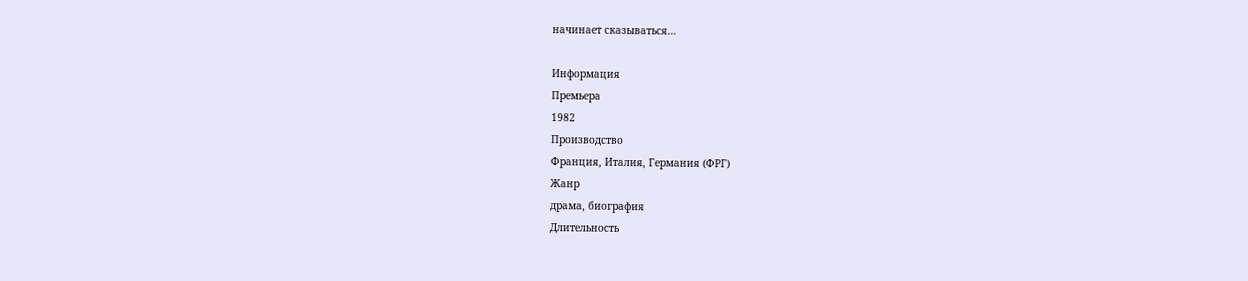начинает сказываться…

Информация
Премьера
1982
Производство
Франция, Италия, Германия (ФРГ)
Жанр
драма, биография
Длительность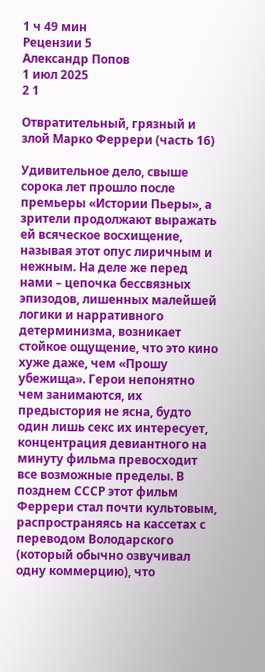1 ч 49 мин
Рецензии 5
Александр Попов
1 июл 2025
2 1

Отвратительный, грязный и злой Марко Феррери (часть 16)

Удивительное дело, свыше сорока лет прошло после премьеры «Истории Пьеры», а зрители продолжают выражать ей всяческое восхищение, называя этот опус лиричным и нежным. На деле же перед нами – цепочка бессвязных эпизодов, лишенных малейшей логики и нарративного детерминизма, возникает стойкое ощущение, что это кино хуже даже, чем «Прошу убежища». Герои непонятно чем занимаются, их предыстория не ясна, будто один лишь секс их интересует, концентрация девиантного на минуту фильма превосходит все возможные пределы. В позднем СССР этот фильм Феррери стал почти культовым, распространяясь на кассетах с переводом Володарского (который обычно озвучивал одну коммерцию), что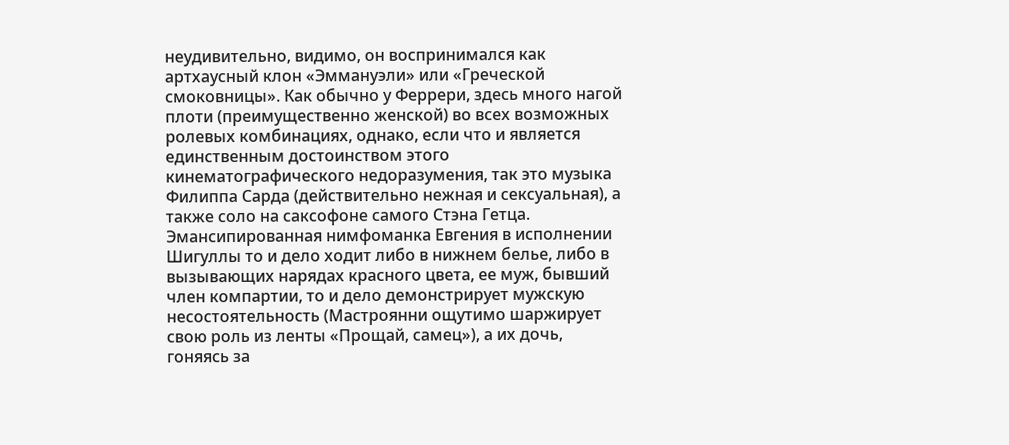неудивительно, видимо, он воспринимался как артхаусный клон «Эммануэли» или «Греческой смоковницы». Как обычно у Феррери, здесь много нагой плоти (преимущественно женской) во всех возможных ролевых комбинациях, однако, если что и является единственным достоинством этого кинематографического недоразумения, так это музыка Филиппа Сарда (действительно нежная и сексуальная), а также соло на саксофоне самого Стэна Гетца. Эмансипированная нимфоманка Евгения в исполнении Шигуллы то и дело ходит либо в нижнем белье, либо в вызывающих нарядах красного цвета, ее муж, бывший член компартии, то и дело демонстрирует мужскую несостоятельность (Мастроянни ощутимо шаржирует свою роль из ленты «Прощай, самец»), а их дочь, гоняясь за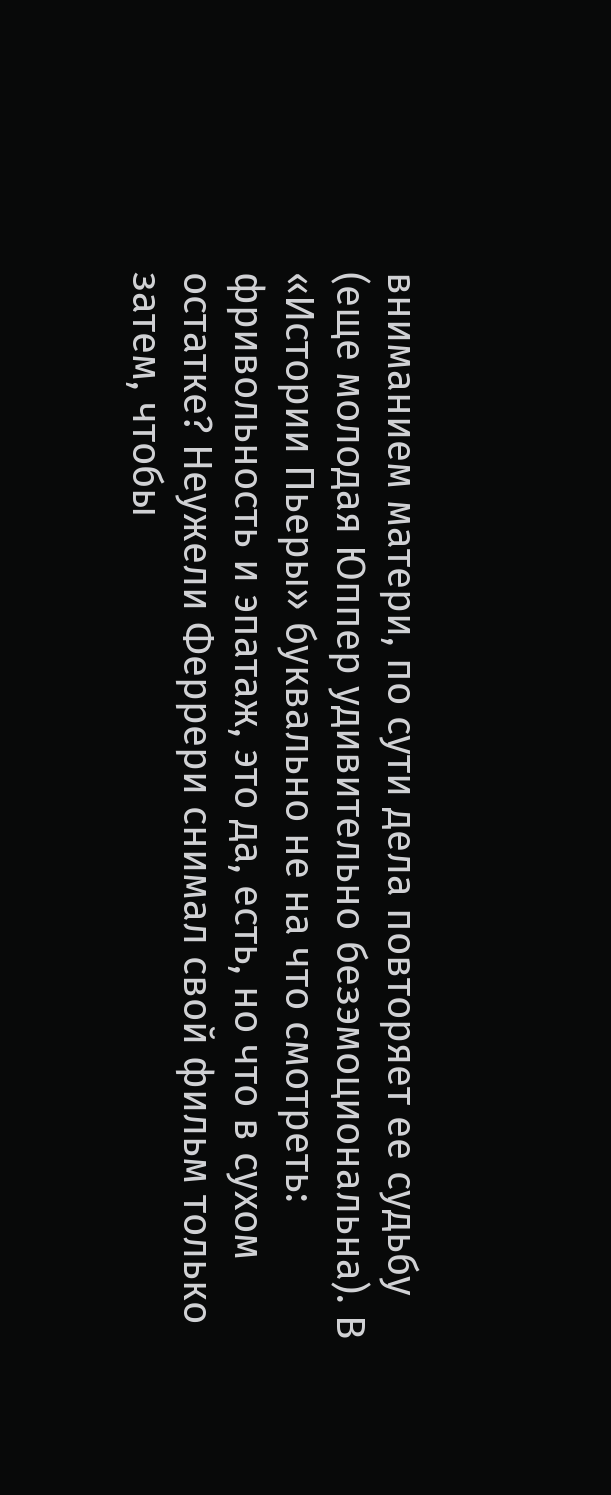вниманием матери, по сути дела повторяет ее судьбу (еще молодая Юппер удивительно безэмоциональна). В «Истории Пьеры» буквально не на что смотреть: фривольность и эпатаж, это да, есть, но что в сухом остатке? Неужели Феррери снимал свой фильм только затем, чтобы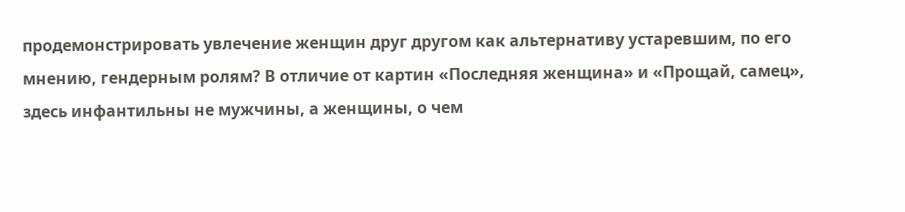продемонстрировать увлечение женщин друг другом как альтернативу устаревшим, по его мнению, гендерным ролям? В отличие от картин «Последняя женщина» и «Прощай, самец», здесь инфантильны не мужчины, а женщины, о чем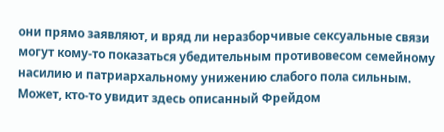они прямо заявляют, и вряд ли неразборчивые сексуальные связи могут кому-то показаться убедительным противовесом семейному насилию и патриархальному унижению слабого пола сильным. Может, кто-то увидит здесь описанный Фрейдом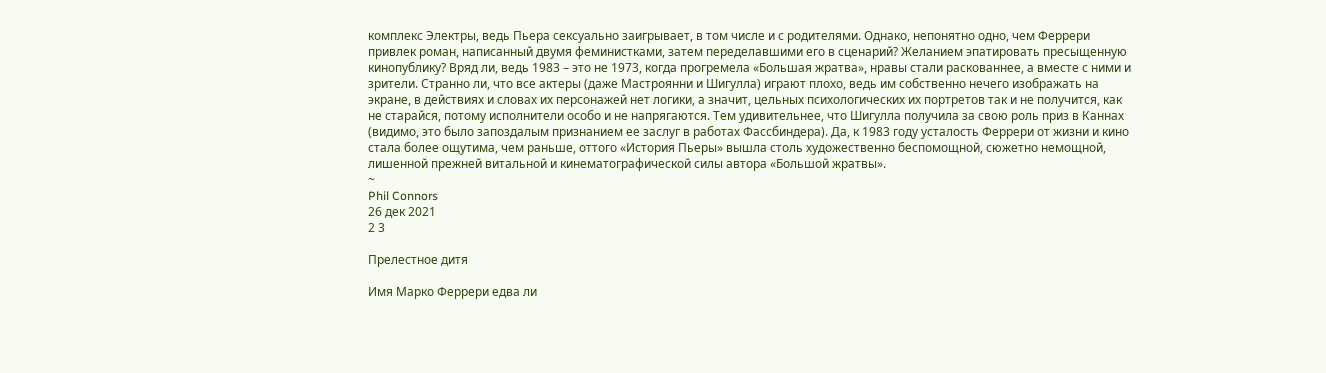комплекс Электры, ведь Пьера сексуально заигрывает, в том числе и с родителями. Однако, непонятно одно, чем Феррери привлек роман, написанный двумя феминистками, затем переделавшими его в сценарий? Желанием эпатировать пресыщенную кинопублику? Вряд ли, ведь 1983 – это не 1973, когда прогремела «Большая жратва», нравы стали раскованнее, а вместе с ними и зрители. Странно ли, что все актеры (даже Мастроянни и Шигулла) играют плохо, ведь им собственно нечего изображать на экране, в действиях и словах их персонажей нет логики, а значит, цельных психологических их портретов так и не получится, как не старайся, потому исполнители особо и не напрягаются. Тем удивительнее, что Шигулла получила за свою роль приз в Каннах (видимо, это было запоздалым признанием ее заслуг в работах Фассбиндера). Да, к 1983 году усталость Феррери от жизни и кино стала более ощутима, чем раньше, оттого «История Пьеры» вышла столь художественно беспомощной, сюжетно немощной, лишенной прежней витальной и кинематографической силы автора «Большой жратвы».
~
Phil Connors
26 дек 2021
2 3

Прелестное дитя

Имя Марко Феррери едва ли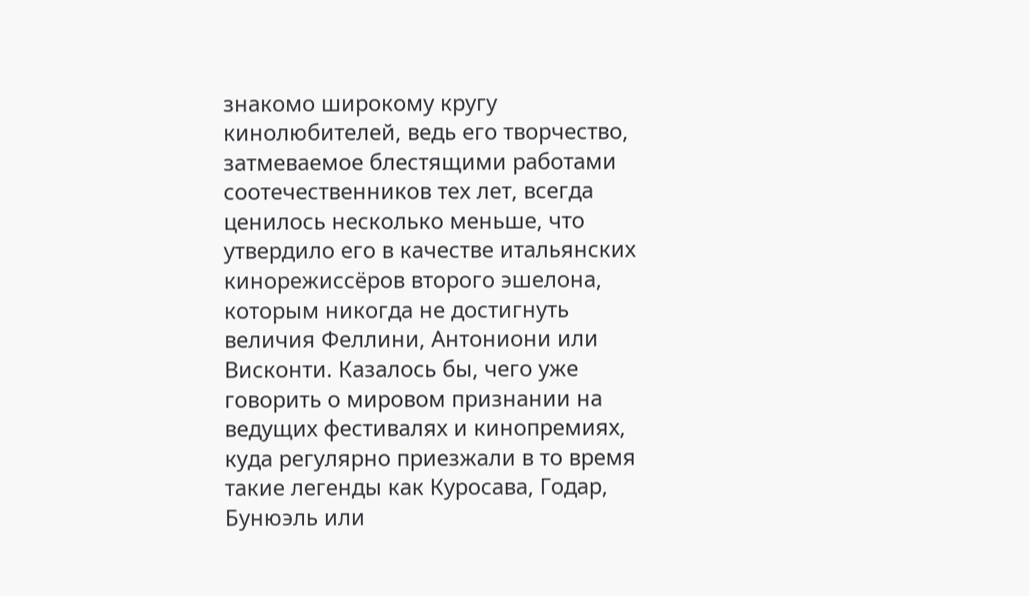знакомо широкому кругу кинолюбителей, ведь его творчество, затмеваемое блестящими работами соотечественников тех лет, всегда ценилось несколько меньше, что утвердило его в качестве итальянских кинорежиссёров второго эшелона, которым никогда не достигнуть величия Феллини, Антониони или Висконти. Казалось бы, чего уже говорить о мировом признании на ведущих фестивалях и кинопремиях, куда регулярно приезжали в то время такие легенды как Куросава, Годар, Бунюэль или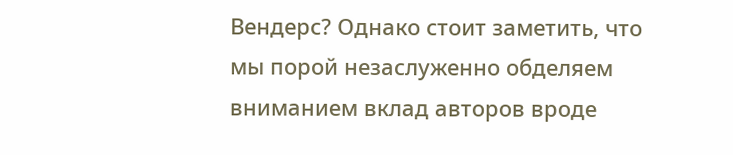Вендерс? Однако стоит заметить, что мы порой незаслуженно обделяем вниманием вклад авторов вроде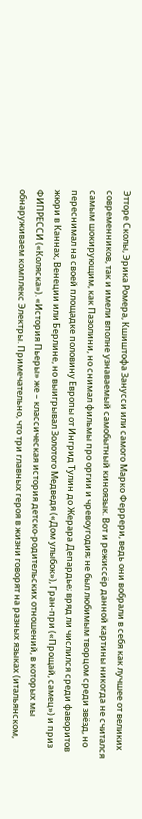Этторе Сколы, Эрика Ромера, Кшиштофа Занусси или самого Марко Феррери, ведь они вобрали в себя как лучшее от великих современников, так и имели вполне узнаваемый самобытный киноязык. Вот и режиссёр данной картины никогда не считался самым шокирующим, как Пазолини, но снимал фильмы про оргии и чревоугодия; не был любимым творцом среди звёзд, но переснимал на своей площадке половину Европы от Ингрид Тулин до Жерара Депардье; вряд ли числился среди фаворитов жюри в Каннах, Венеции или Берлине, но выигрывал Золотого Медведя («Дом улыбок»), Гран-при («Прощай, самец») и приз ФИПРЕССИ («Коляска»). «История Пьеры» же – классическая история детско-родительских отношений, в которых мы обнаруживаем комплекс Электры. Примечательно, что три главных героя в жизни говорят на разных языках (итальянском,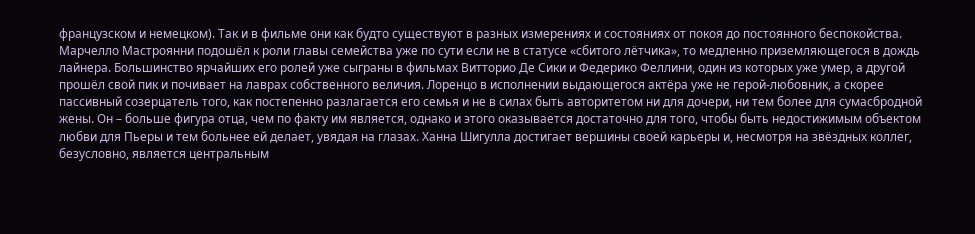французском и немецком). Так и в фильме они как будто существуют в разных измерениях и состояниях от покоя до постоянного беспокойства. Марчелло Мастроянни подошёл к роли главы семейства уже по сути если не в статусе «сбитого лётчика», то медленно приземляющегося в дождь лайнера. Большинство ярчайших его ролей уже сыграны в фильмах Витторио Де Сики и Федерико Феллини, один из которых уже умер, а другой прошёл свой пик и почивает на лаврах собственного величия. Лоренцо в исполнении выдающегося актёра уже не герой-любовник, а скорее пассивный созерцатель того, как постепенно разлагается его семья и не в силах быть авторитетом ни для дочери, ни тем более для сумасбродной жены. Он – больше фигура отца, чем по факту им является, однако и этого оказывается достаточно для того, чтобы быть недостижимым объектом любви для Пьеры и тем больнее ей делает, увядая на глазах. Ханна Шигулла достигает вершины своей карьеры и, несмотря на звёздных коллег, безусловно, является центральным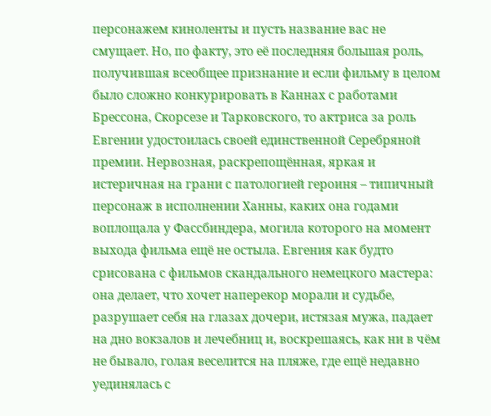персонажем киноленты и пусть название вас не смущает. Но, по факту, это её последняя большая роль, получившая всеобщее признание и если фильму в целом было сложно конкурировать в Каннах с работами Брессона, Скорсезе и Тарковского, то актриса за роль Евгении удостоилась своей единственной Серебряной премии. Нервозная, раскрепощённая, яркая и истеричная на грани с патологией героиня – типичный персонаж в исполнении Ханны, каких она годами воплощала у Фассбиндера, могила которого на момент выхода фильма ещё не остыла. Евгения как будто срисована с фильмов скандального немецкого мастера: она делает, что хочет наперекор морали и судьбе, разрушает себя на глазах дочери, истязая мужа, падает на дно вокзалов и лечебниц и, воскрешаясь, как ни в чём не бывало, голая веселится на пляже, где ещё недавно уединялась с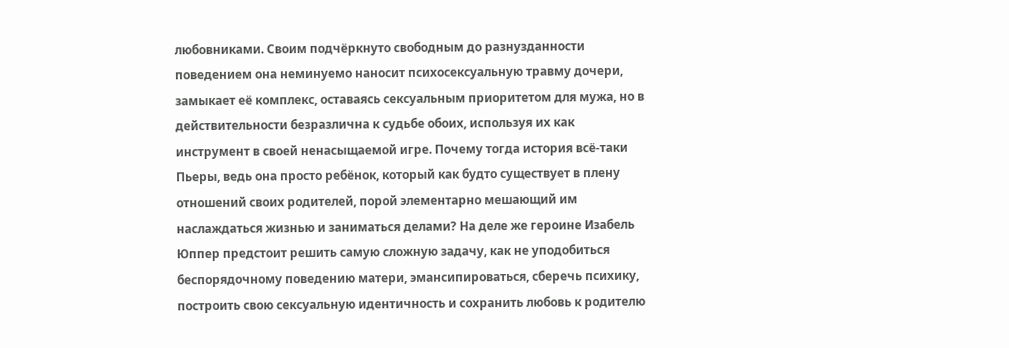любовниками. Своим подчёркнуто свободным до разнузданности поведением она неминуемо наносит психосексуальную травму дочери, замыкает её комплекс, оставаясь сексуальным приоритетом для мужа, но в действительности безразлична к судьбе обоих, используя их как инструмент в своей ненасыщаемой игре. Почему тогда история всё-таки Пьеры, ведь она просто ребёнок, который как будто существует в плену отношений своих родителей, порой элементарно мешающий им наслаждаться жизнью и заниматься делами? На деле же героине Изабель Юппер предстоит решить самую сложную задачу, как не уподобиться беспорядочному поведению матери, эмансипироваться, сберечь психику, построить свою сексуальную идентичность и сохранить любовь к родителю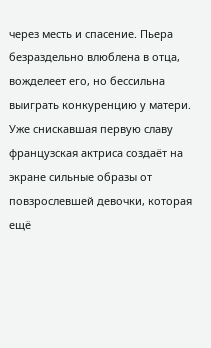через месть и спасение. Пьера безраздельно влюблена в отца, вожделеет его, но бессильна выиграть конкуренцию у матери. Уже снискавшая первую славу французская актриса создаёт на экране сильные образы от повзрослевшей девочки, которая ещё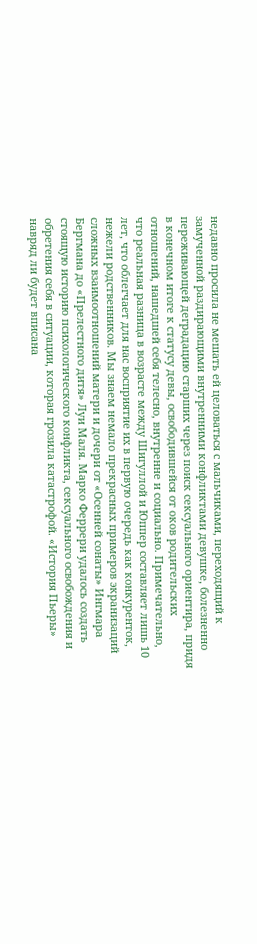недавно просила не мешать ей целоваться с мальчиками, переходящий к замученной раздирающими внутренними конфликтами девушке, болезненно переживающей деградацию старших через поиск сексуального ориентира, придя в конечном итоге к статусу девы, освободившейся от оков родительских отношений, нашедшей себя телесно, внутренне и социально. Примечательно, что реальная разница в возрасте между Шигуллой и Юппер составляет лишь 10 лет, что облегчает для нас восприятие их в первую очередь как конкуренток, нежели родственников. Мы знаем немало прекрасных примеров экранизаций сложных взаимоотношений матери и дочери от «Осенней сонаты» Ингмара Бергмана до «Прелестного дитя» Луи Маля. Марко Феррери удалось создать стоящую историю психологического конфликта, сексуального освобождения и обретения себя в ситуации, которая грозила катастрофой. «История Пьеры» навряд ли будет вписана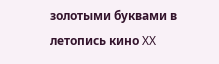золотыми буквами в летопись кино XX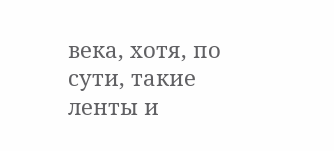века, хотя, по сути, такие ленты и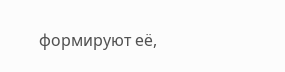формируют её,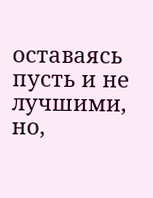оставаясь пусть и не лучшими, но,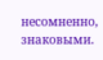несомненно, знаковыми.